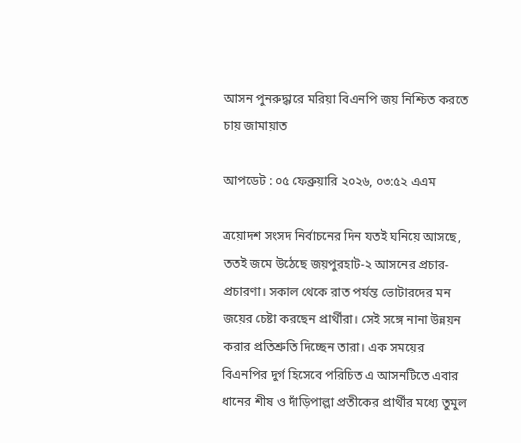আসন পুনরুদ্ধারে মরিয়া বিএনপি জয় নিশ্চিত করতে চায় জামায়াত

আপডেট : ০৫ ফেব্রুয়ারি ২০২৬, ০৩:৫২ এএম

ত্রয়োদশ সংসদ নির্বাচনের দিন যতই ঘনিয়ে আসছে, ততই জমে উঠেছে জয়পুরহাট-২ আসনের প্রচার-প্রচারণা। সকাল থেকে রাত পর্যন্ত ভোটারদের মন জয়ের চেষ্টা করছেন প্রার্থীরা। সেই সঙ্গে নানা উন্নয়ন করার প্রতিশ্রুতি দিচ্ছেন তারা। এক সময়ের বিএনপির দুর্গ হিসেবে পরিচিত এ আসনটিতে এবার ধানের শীষ ও দাঁড়িপাল্লা প্রতীকের প্রার্থীর মধ্যে তুমুল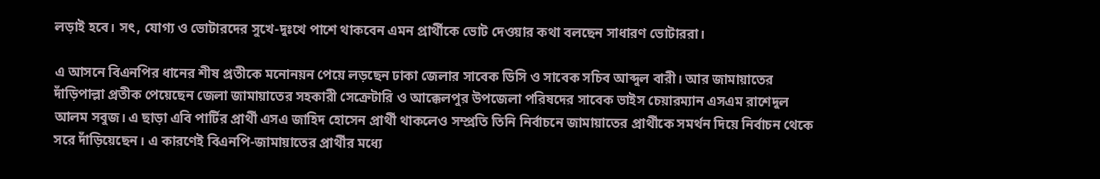লড়াই হবে। সৎ, যোগ্য ও ভোটারদের সুখে-দুঃখে পাশে থাকবেন এমন প্রার্থীকে ভোট দেওয়ার কথা বলছেন সাধারণ ভোটাররা।

এ আসনে বিএনপির ধানের শীষ প্রতীকে মনোনয়ন পেয়ে লড়ছেন ঢাকা জেলার সাবেক ডিসি ও সাবেক সচিব আব্দুল বারী। আর জামায়াতের দাঁড়িপাল্লা প্রতীক পেয়েছেন জেলা জামায়াতের সহকারী সেক্রেটারি ও আক্কেলপুর উপজেলা পরিষদের সাবেক ভাইস চেয়ারম্যান এসএম রাশেদুল আলম সবুজ। এ ছাড়া এবি পার্টির প্রার্থী এসএ জাহিদ হোসেন প্রার্থী থাকলেও সম্প্রতি তিনি নির্বাচনে জামায়াতের প্রার্থীকে সমর্থন দিয়ে নির্বাচন থেকে সরে দাঁড়িয়েছেন। এ কারণেই বিএনপি-জামায়াতের প্রার্থীর মধ্যে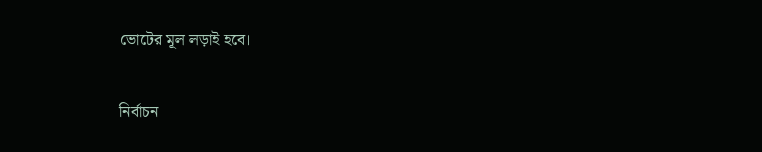ভোটের মূল লড়াই হবে।

নির্বাচন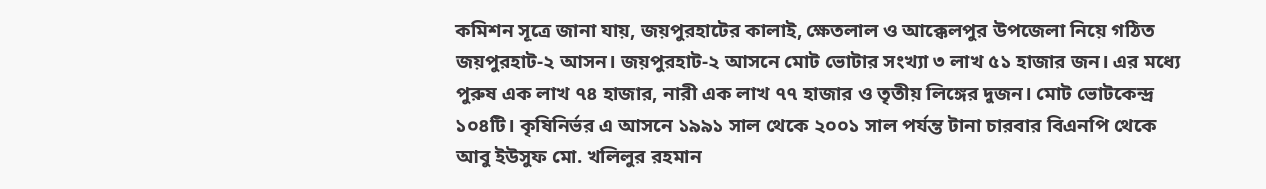কমিশন সূত্রে জানা যায়, জয়পুরহাটের কালাই, ক্ষেতলাল ও আক্কেলপুর উপজেলা নিয়ে গঠিত জয়পুরহাট-২ আসন। জয়পুরহাট-২ আসনে মোট ভোটার সংখ্যা ৩ লাখ ৫১ হাজার জন। এর মধ্যে পুরুষ এক লাখ ৭৪ হাজার, নারী এক লাখ ৭৭ হাজার ও তৃতীয় লিঙ্গের দুজন। মোট ভোটকেন্দ্র ১০৪টি। কৃষিনির্ভর এ আসনে ১৯৯১ সাল থেকে ২০০১ সাল পর্যন্ত টানা চারবার বিএনপি থেকে আবু ইউসুফ মো. খলিলুর রহমান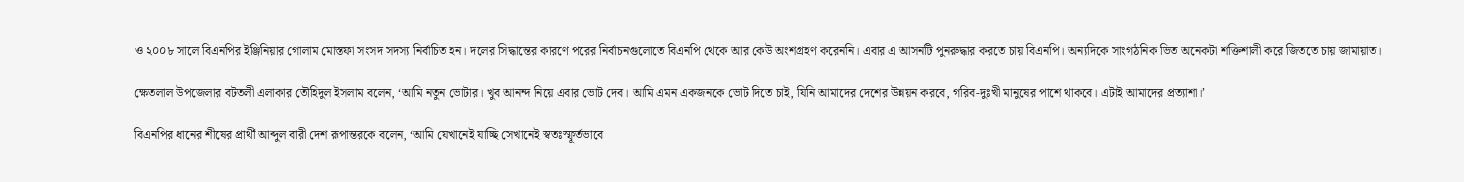ও ২০০৮ সালে বিএনপির ইঞ্জিনিয়ার গোলাম মোস্তফা সংসদ সদস্য নির্বাচিত হন। দলের সিদ্ধান্তের কারণে পরের নির্বাচনগুলোতে বিএনপি থেকে আর কেউ অংশগ্রহণ করেননি। এবার এ আসনটি পুনরুদ্ধার করতে চায় বিএনপি। অন্যদিকে সাংগঠনিক ভিত অনেকটা শক্তিশালী করে জিততে চায় জামায়াত।

ক্ষেতলাল উপজেলার বটতলী এলাকার তৌহিদুল ইসলাম বলেন, ‘আমি নতুন ভোটার। খুব আনন্দ নিয়ে এবার ভোট দেব। আমি এমন একজনকে ভোট দিতে চাই, যিনি আমাদের দেশের উন্নয়ন করবে, গরিব-দুঃখী মানুষের পাশে থাকবে। এটাই আমাদের প্রত্যাশা।’

বিএনপির ধানের শীষের প্রার্থী আব্দুল বারী দেশ রূপান্তরকে বলেন, ‘আমি যেখানেই যাচ্ছি সেখানেই স্বতঃস্ফূর্তভাবে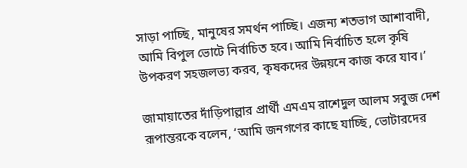সাড়া পাচ্ছি, মানুষের সমর্থন পাচ্ছি। এজন্য শতভাগ আশাবাদী, আমি বিপুল ভোটে নির্বাচিত হবে। আমি নির্বাচিত হলে কৃষি উপকরণ সহজলভ্য করব, কৃষকদের উন্নয়নে কাজ করে যাব।’

জামায়াতের দাঁড়িপাল্লার প্রার্থী এমএম রাশেদুল আলম সবুজ দেশ রূপান্তরকে বলেন, ‘আমি জনগণের কাছে যাচ্ছি, ভোটারদের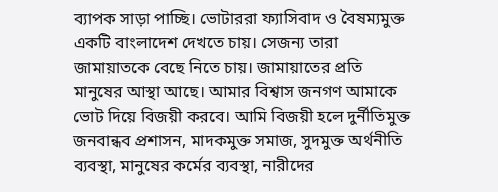ব্যাপক সাড়া পাচ্ছি। ভোটাররা ফ্যাসিবাদ ও বৈষম্যমুক্ত একটি বাংলাদেশ দেখতে চায়। সেজন্য তারা জামায়াতকে বেছে নিতে চায়। জামায়াতের প্রতি মানুষের আস্থা আছে। আমার বিশ্বাস জনগণ আমাকে ভোট দিয়ে বিজয়ী করবে। আমি বিজয়ী হলে দুর্নীতিমুক্ত জনবান্ধব প্রশাসন, মাদকমুক্ত সমাজ, সুদমুক্ত অর্থনীতি ব্যবস্থা, মানুষের কর্মের ব্যবস্থা, নারীদের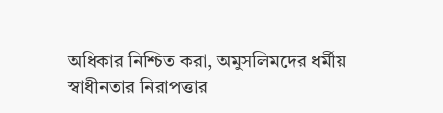অধিকার নিশ্চিত করা, অমুসলিমদের ধর্মীয় স্বাধীনতার নিরাপত্তার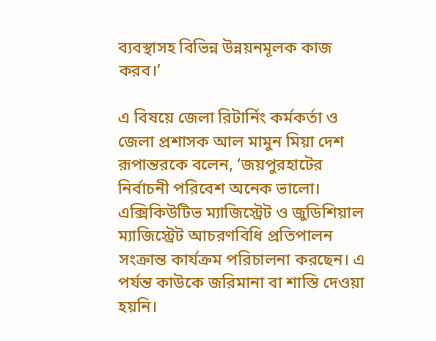ব্যবস্থাসহ বিভিন্ন উন্নয়নমূলক কাজ করব।’

এ বিষয়ে জেলা রিটার্নিং কর্মকর্তা ও জেলা প্রশাসক আল মামুন মিয়া দেশ রূপান্তরকে বলেন, ‘জয়পুরহাটের নির্বাচনী পরিবেশ অনেক ভালো। এক্সিকিউটিভ ম্যাজিস্ট্রেট ও জুডিশিয়াল ম্যাজিস্ট্রেট আচরণবিধি প্রতিপালন সংক্রান্ত কার্যক্রম পরিচালনা করছেন। এ পর্যন্ত কাউকে জরিমানা বা শাস্তি দেওয়া হয়নি।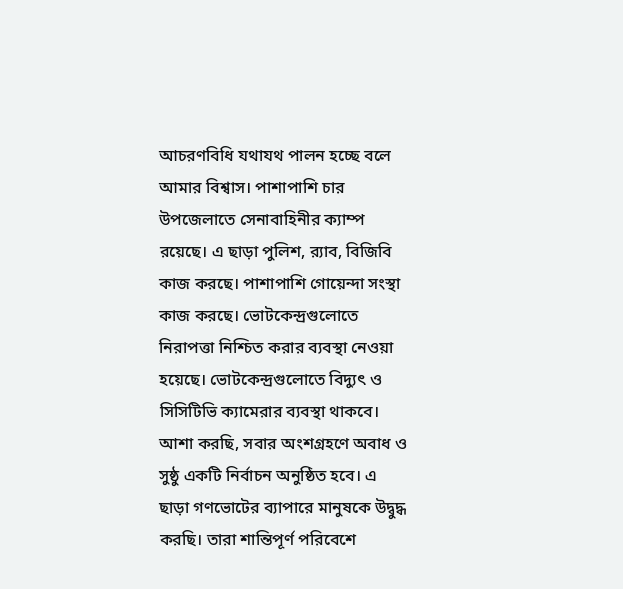আচরণবিধি যথাযথ পালন হচ্ছে বলে আমার বিশ্বাস। পাশাপাশি চার উপজেলাতে সেনাবাহিনীর ক্যাম্প রয়েছে। এ ছাড়া পুলিশ, র‌্যাব, বিজিবি কাজ করছে। পাশাপাশি গোয়েন্দা সংস্থা কাজ করছে। ভোটকেন্দ্রগুলোতে নিরাপত্তা নিশ্চিত করার ব্যবস্থা নেওয়া হয়েছে। ভোটকেন্দ্রগুলোতে বিদ্যুৎ ও সিসিটিভি ক্যামেরার ব্যবস্থা থাকবে। আশা করছি, সবার অংশগ্রহণে অবাধ ও সুষ্ঠু একটি নির্বাচন অনুষ্ঠিত হবে। এ ছাড়া গণভোটের ব্যাপারে মানুষকে উদ্বুদ্ধ করছি। তারা শান্তিপূর্ণ পরিবেশে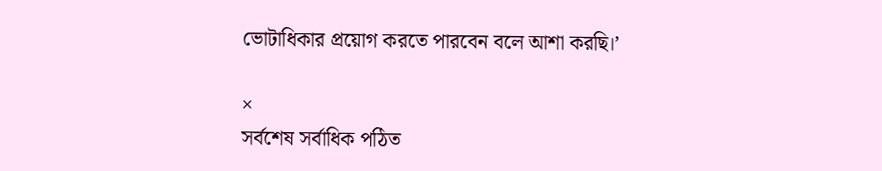ভোটাধিকার প্রয়োগ করতে পারবেন বলে আশা করছি।’

×
সর্বশেষ সর্বাধিক পঠিত